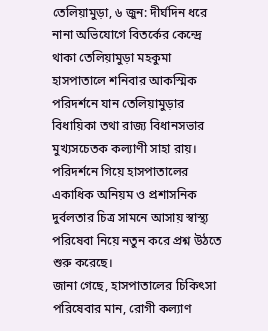তেলিয়ামুড়া, ৬ জুন: দীর্ঘদিন ধরে নানা অভিযোগে বিতর্কের কেন্দ্রে থাকা তেলিয়ামুড়া মহকুমা হাসপাতালে শনিবার আকস্মিক পরিদর্শনে যান তেলিয়ামুড়ার বিধায়িকা তথা রাজ্য বিধানসভার মুখ্যসচেতক কল্যাণী সাহা রায়। পরিদর্শনে গিয়ে হাসপাতালের একাধিক অনিয়ম ও প্রশাসনিক দুর্বলতার চিত্র সামনে আসায় স্বাস্থ্য পরিষেবা নিয়ে নতুন করে প্রশ্ন উঠতে শুরু করেছে।
জানা গেছে, হাসপাতালের চিকিৎসা পরিষেবার মান, রোগী কল্যাণ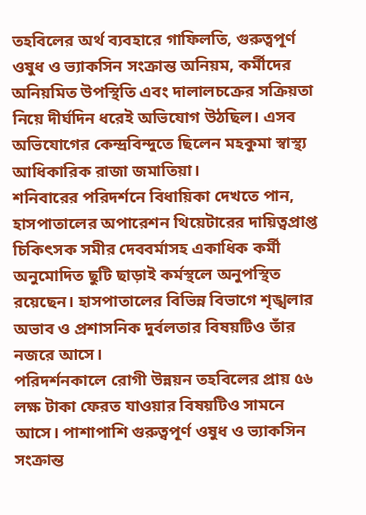তহবিলের অর্থ ব্যবহারে গাফিলতি, গুরুত্বপূর্ণ ওষুধ ও ভ্যাকসিন সংক্রান্ত অনিয়ম, কর্মীদের অনিয়মিত উপস্থিতি এবং দালালচক্রের সক্রিয়তা নিয়ে দীর্ঘদিন ধরেই অভিযোগ উঠছিল। এসব অভিযোগের কেন্দ্রবিন্দুতে ছিলেন মহকুমা স্বাস্থ্য আধিকারিক রাজা জমাতিয়া।
শনিবারের পরিদর্শনে বিধায়িকা দেখতে পান, হাসপাতালের অপারেশন থিয়েটারের দায়িত্বপ্রাপ্ত চিকিৎসক সমীর দেববর্মাসহ একাধিক কর্মী অনুমোদিত ছুটি ছাড়াই কর্মস্থলে অনুপস্থিত রয়েছেন। হাসপাতালের বিভিন্ন বিভাগে শৃঙ্খলার অভাব ও প্রশাসনিক দুর্বলতার বিষয়টিও তাঁর নজরে আসে।
পরিদর্শনকালে রোগী উন্নয়ন তহবিলের প্রায় ৫৬ লক্ষ টাকা ফেরত যাওয়ার বিষয়টিও সামনে আসে। পাশাপাশি গুরুত্বপূর্ণ ওষুধ ও ভ্যাকসিন সংক্রান্ত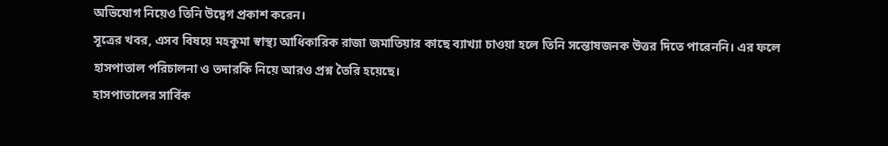অভিযোগ নিয়েও তিনি উদ্বেগ প্রকাশ করেন।
সূত্রের খবর, এসব বিষয়ে মহকুমা স্বাস্থ্য আধিকারিক রাজা জমাতিয়ার কাছে ব্যাখ্যা চাওয়া হলে তিনি সন্তোষজনক উত্তর দিতে পারেননি। এর ফলে হাসপাতাল পরিচালনা ও তদারকি নিয়ে আরও প্রশ্ন তৈরি হয়েছে।
হাসপাতালের সার্বিক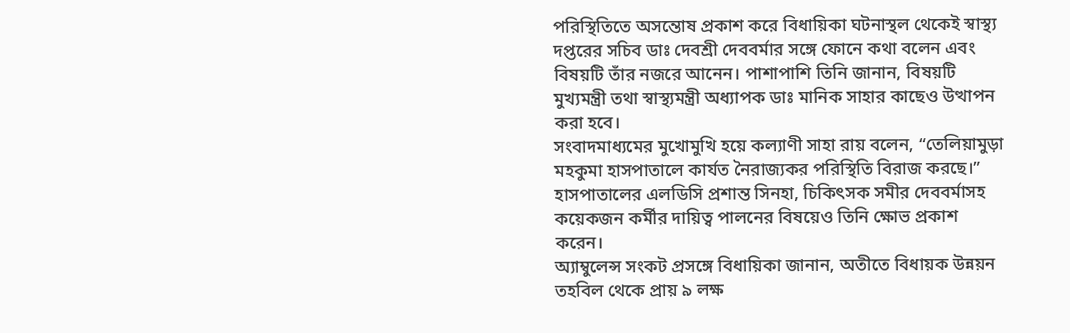পরিস্থিতিতে অসন্তোষ প্রকাশ করে বিধায়িকা ঘটনাস্থল থেকেই স্বাস্থ্য দপ্তরের সচিব ডাঃ দেবশ্রী দেববর্মার সঙ্গে ফোনে কথা বলেন এবং বিষয়টি তাঁর নজরে আনেন। পাশাপাশি তিনি জানান, বিষয়টি মুখ্যমন্ত্রী তথা স্বাস্থ্যমন্ত্রী অধ্যাপক ডাঃ মানিক সাহার কাছেও উত্থাপন করা হবে।
সংবাদমাধ্যমের মুখোমুখি হয়ে কল্যাণী সাহা রায় বলেন, “তেলিয়ামুড়া মহকুমা হাসপাতালে কার্যত নৈরাজ্যকর পরিস্থিতি বিরাজ করছে।” হাসপাতালের এলডিসি প্রশান্ত সিনহা, চিকিৎসক সমীর দেববর্মাসহ কয়েকজন কর্মীর দায়িত্ব পালনের বিষয়েও তিনি ক্ষোভ প্রকাশ করেন।
অ্যাম্বুলেন্স সংকট প্রসঙ্গে বিধায়িকা জানান, অতীতে বিধায়ক উন্নয়ন তহবিল থেকে প্রায় ৯ লক্ষ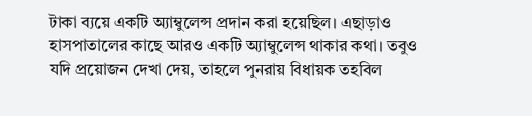টাকা ব্যয়ে একটি অ্যাম্বুলেন্স প্রদান করা হয়েছিল। এছাড়াও হাসপাতালের কাছে আরও একটি অ্যাম্বুলেন্স থাকার কথা। তবুও যদি প্রয়োজন দেখা দেয়, তাহলে পুনরায় বিধায়ক তহবিল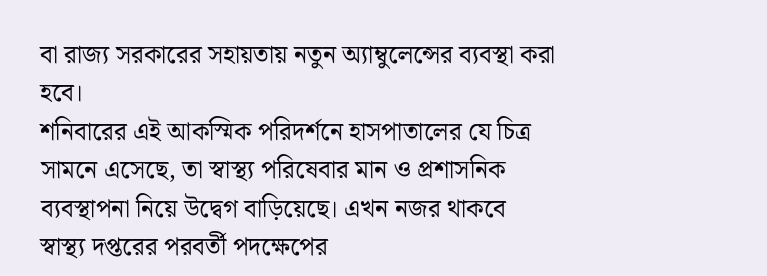বা রাজ্য সরকারের সহায়তায় নতুন অ্যাম্বুলেন্সের ব্যবস্থা করা হবে।
শনিবারের এই আকস্মিক পরিদর্শনে হাসপাতালের যে চিত্র সামনে এসেছে, তা স্বাস্থ্য পরিষেবার মান ও প্রশাসনিক ব্যবস্থাপনা নিয়ে উদ্বেগ বাড়িয়েছে। এখন নজর থাকবে স্বাস্থ্য দপ্তরের পরবর্তী পদক্ষেপের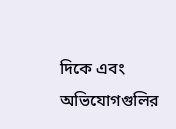দিকে এবং অভিযোগগুলির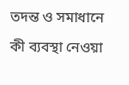তদন্ত ও সমাধানে কী ব্যবস্থা নেওয়া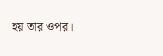হয় তার ওপর।